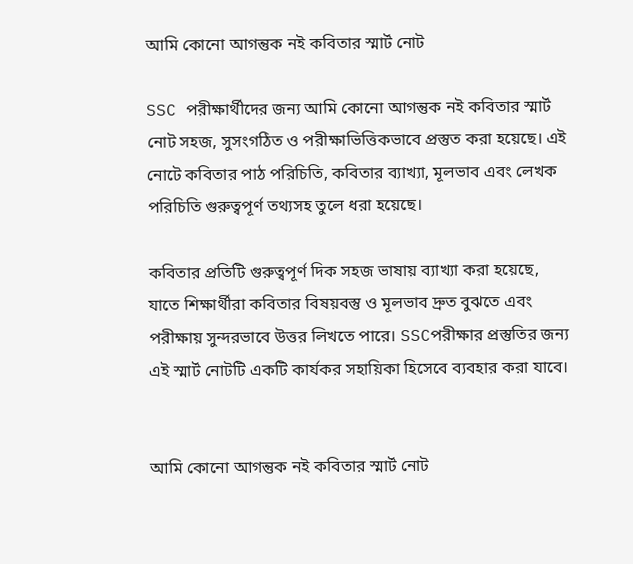আমি কোনো আগন্তুক নই কবিতার স্মার্ট নোট

SSC পরীক্ষার্থীদের জন্য আমি কোনো আগন্তুক নই কবিতার স্মার্ট নোট সহজ, সুসংগঠিত ও পরীক্ষাভিত্তিকভাবে প্রস্তুত করা হয়েছে। এই নোটে কবিতার পাঠ পরিচিতি, কবিতার ব্যাখ্যা, মূলভাব এবং লেখক পরিচিতি গুরুত্বপূর্ণ তথ্যসহ তুলে ধরা হয়েছে।

কবিতার প্রতিটি গুরুত্বপূর্ণ দিক সহজ ভাষায় ব্যাখ্যা করা হয়েছে, যাতে শিক্ষার্থীরা কবিতার বিষয়বস্তু ও মূলভাব দ্রুত বুঝতে এবং পরীক্ষায় সুন্দরভাবে উত্তর লিখতে পারে। SSCপরীক্ষার প্রস্তুতির জন্য এই স্মার্ট নোটটি একটি কার্যকর সহায়িকা হিসেবে ব্যবহার করা যাবে।


আমি কোনো আগন্তুক নই কবিতার স্মার্ট নোট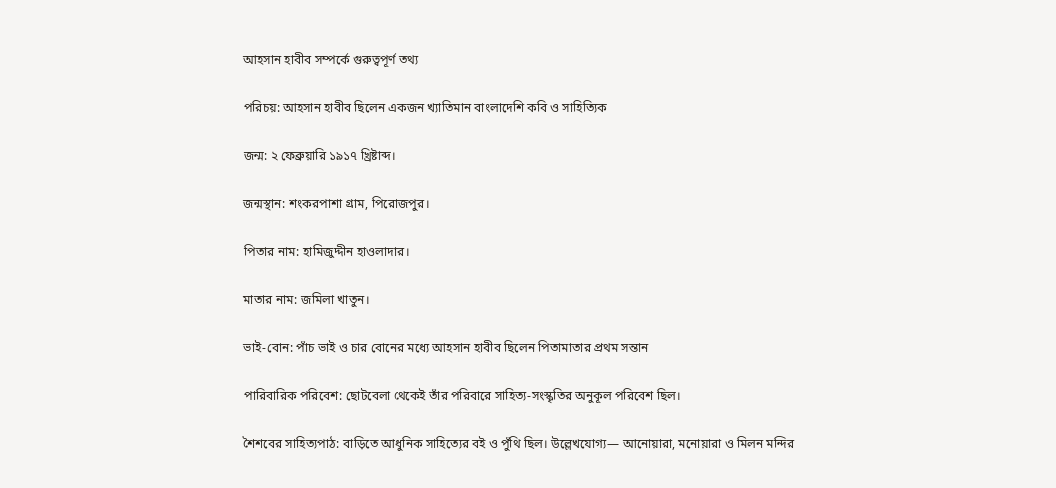আহসান হাবীব সম্পর্কে গুরুত্বপূর্ণ তথ্য

পরিচয়: আহসান হাবীব ছিলেন একজন খ্যাতিমান বাংলাদেশি কবি ও সাহিত্যিক

জন্ম: ২ ফেব্রুয়ারি ১৯১৭ খ্রিষ্টাব্দ।

জন্মস্থান: শংকরপাশা গ্রাম, পিরোজপুর।

পিতার নাম: হামিজুদ্দীন হাওলাদার।

মাতার নাম: জমিলা খাতুন।

ভাই-বোন: পাঁচ ভাই ও চার বোনের মধ্যে আহসান হাবীব ছিলেন পিতামাতার প্রথম সন্তান

পারিবারিক পরিবেশ: ছোটবেলা থেকেই তাঁর পরিবারে সাহিত্য-সংস্কৃতির অনুকূল পরিবেশ ছিল।

শৈশবের সাহিত্যপাঠ: বাড়িতে আধুনিক সাহিত্যের বই ও পুঁথি ছিল। উল্লেখযোগ্য— আনোয়ারা, মনোয়ারা ও মিলন মন্দির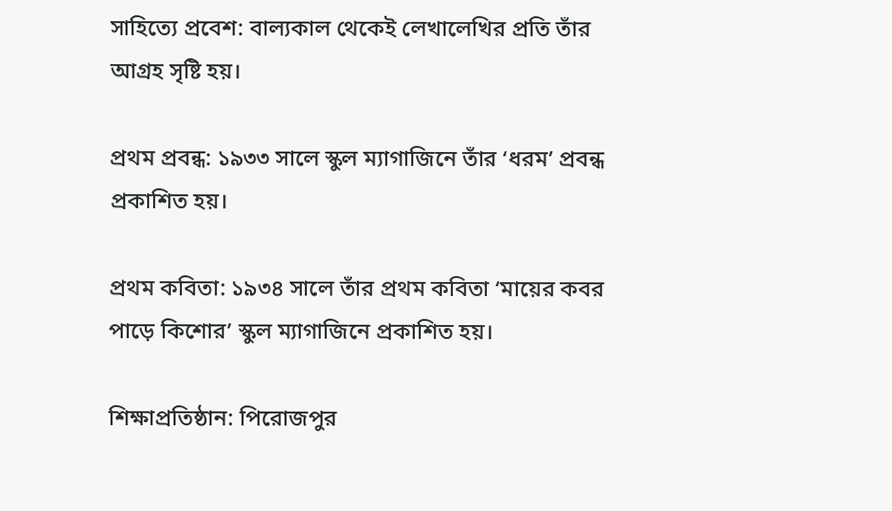সাহিত্যে প্রবেশ: বাল্যকাল থেকেই লেখালেখির প্রতি তাঁর আগ্রহ সৃষ্টি হয়।

প্রথম প্রবন্ধ: ১৯৩৩ সালে স্কুল ম্যাগাজিনে তাঁর ‘ধরম’ প্রবন্ধ প্রকাশিত হয়।

প্রথম কবিতা: ১৯৩৪ সালে তাঁর প্রথম কবিতা ‘মায়ের কবর পাড়ে কিশোর’ স্কুল ম্যাগাজিনে প্রকাশিত হয়।

শিক্ষাপ্রতিষ্ঠান: পিরোজপুর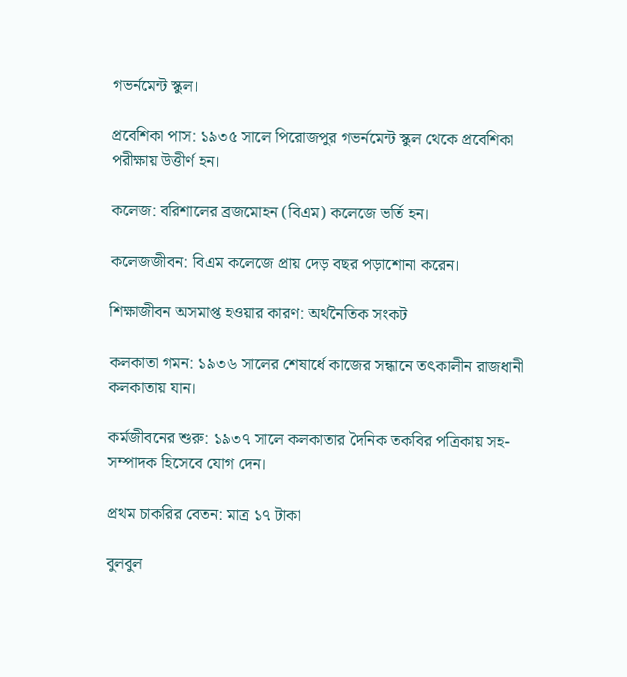গভর্নমেন্ট স্কুল।

প্রবেশিকা পাস: ১৯৩৫ সালে পিরোজপুর গভর্নমেন্ট স্কুল থেকে প্রবেশিকা পরীক্ষায় উত্তীর্ণ হন।

কলেজ: বরিশালের ব্রজমোহন (বিএম) কলেজে ভর্তি হন।

কলেজজীবন: বিএম কলেজে প্রায় দেড় বছর পড়াশোনা করেন।

শিক্ষাজীবন অসমাপ্ত হওয়ার কারণ: অর্থনৈতিক সংকট

কলকাতা গমন: ১৯৩৬ সালের শেষার্ধে কাজের সন্ধানে তৎকালীন রাজধানী কলকাতায় যান।

কর্মজীবনের শুরু: ১৯৩৭ সালে কলকাতার দৈনিক তকবির পত্রিকায় সহ-সম্পাদক হিসেবে যোগ দেন।

প্রথম চাকরির বেতন: মাত্র ১৭ টাকা

বুলবুল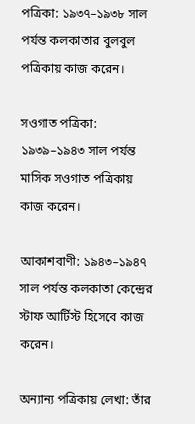পত্রিকা: ১৯৩৭–১৯৩৮ সাল পর্যন্ত কলকাতার বুলবুল পত্রিকায় কাজ করেন।

সওগাত পত্রিকা: ১৯৩৯–১৯৪৩ সাল পর্যন্ত মাসিক সওগাত পত্রিকায় কাজ করেন।

আকাশবাণী: ১৯৪৩–১৯৪৭ সাল পর্যন্ত কলকাতা কেন্দ্রের স্টাফ আর্টিস্ট হিসেবে কাজ করেন।

অন্যান্য পত্রিকায় লেখা: তাঁর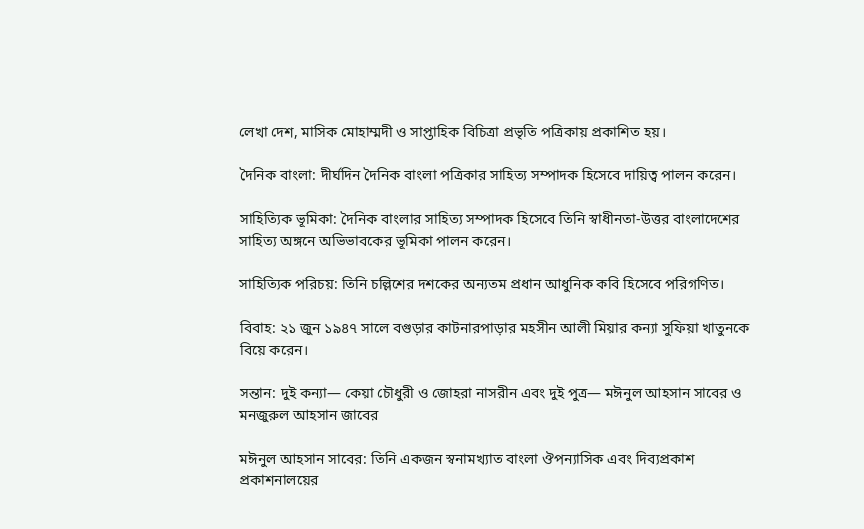লেখা দেশ, মাসিক মোহাম্মদী ও সাপ্তাহিক বিচিত্রা প্রভৃতি পত্রিকায় প্রকাশিত হয়।

দৈনিক বাংলা: দীর্ঘদিন দৈনিক বাংলা পত্রিকার সাহিত্য সম্পাদক হিসেবে দায়িত্ব পালন করেন।

সাহিত্যিক ভূমিকা: দৈনিক বাংলার সাহিত্য সম্পাদক হিসেবে তিনি স্বাধীনতা-উত্তর বাংলাদেশের সাহিত্য অঙ্গনে অভিভাবকের ভূমিকা পালন করেন।

সাহিত্যিক পরিচয়: তিনি চল্লিশের দশকের অন্যতম প্রধান আধুনিক কবি হিসেবে পরিগণিত।

বিবাহ: ২১ জুন ১৯৪৭ সালে বগুড়ার কাটনারপাড়ার মহসীন আলী মিয়ার কন্যা সুফিয়া খাতুনকে বিয়ে করেন।

সন্তান: দুই কন্যা— কেয়া চৌধুরী ও জোহরা নাসরীন এবং দুই পুত্র— মঈনুল আহসান সাবের ও মনজুরুল আহসান জাবের

মঈনুল আহসান সাবের: তিনি একজন স্বনামখ্যাত বাংলা ঔপন্যাসিক এবং দিব্যপ্রকাশ প্রকাশনালয়ের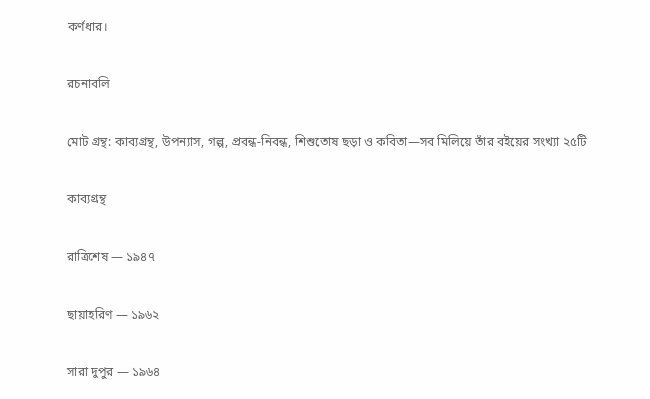কর্ণধার।

রচনাবলি

মোট গ্রন্থ: কাব্যগ্রন্থ, উপন্যাস, গল্প, প্রবন্ধ-নিবন্ধ, শিশুতোষ ছড়া ও কবিতা—সব মিলিয়ে তাঁর বইয়ের সংখ্যা ২৫টি

কাব্যগ্রন্থ

রাত্রিশেষ — ১৯৪৭

ছায়াহরিণ — ১৯৬২

সারা দুপুর — ১৯৬৪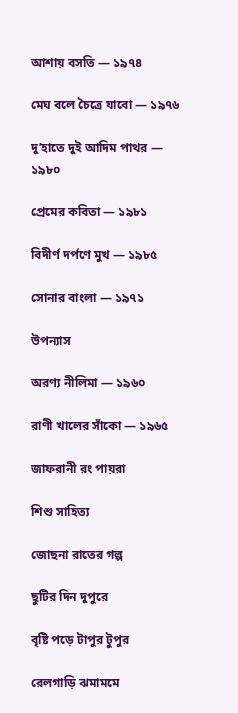আশায় বসতি — ১৯৭৪

মেঘ বলে চৈত্রে যাবো — ১৯৭৬

দু’হাতে দুই আদিম পাথর — ১৯৮০

প্রেমের কবিতা — ১৯৮১

বিদীর্ণ দর্পণে মুখ — ১৯৮৫

সোনার বাংলা — ১৯৭১

উপন্যাস

অরণ্য নীলিমা — ১৯৬০

রাণী খালের সাঁকো — ১৯৬৫

জাফরানী রং পায়রা

শিশু সাহিত্য

জোছনা রাতের গল্প

ছুটির দিন দুপুরে

বৃষ্টি পড়ে টাপুর টুপুর

রেলগাড়ি ঝমামমে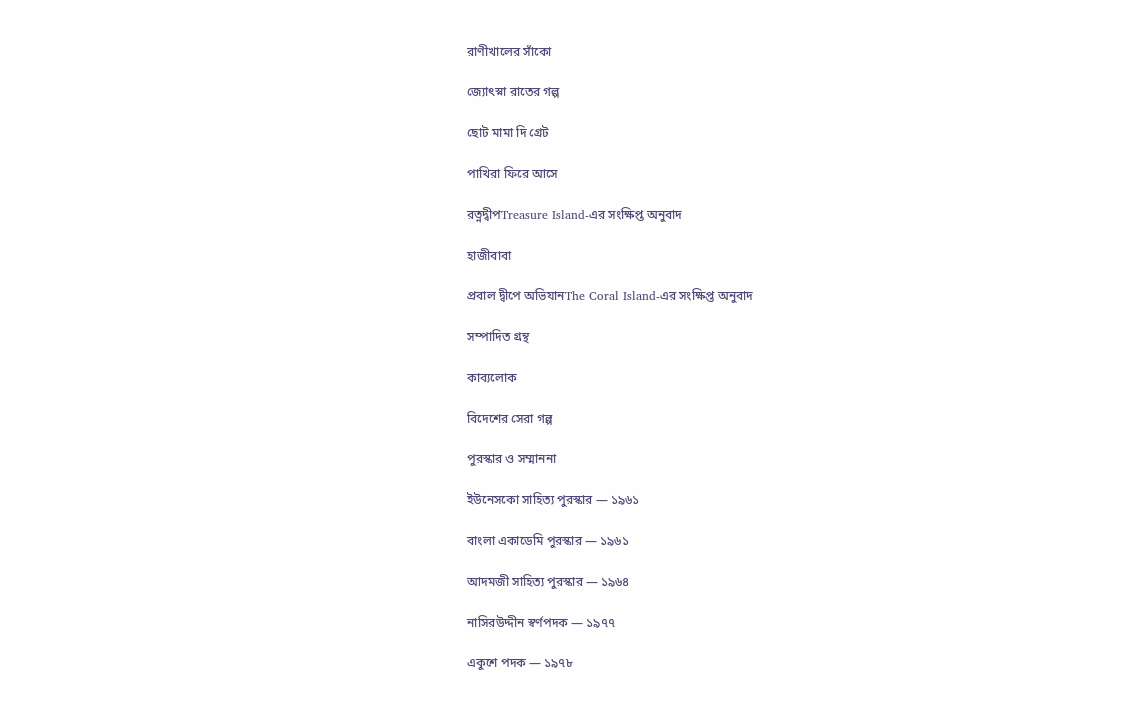রাণীখালের সাঁকো

জ্যোৎস্না রাতের গল্প

ছোট মামা দি গ্রেট

পাখিরা ফিরে আসে

রত্নদ্বীপTreasure Island-এর সংক্ষিপ্ত অনুবাদ

হাজীবাবা

প্রবাল দ্বীপে অভিযানThe Coral Island-এর সংক্ষিপ্ত অনুবাদ

সম্পাদিত গ্রন্থ

কাব্যলোক

বিদেশের সেরা গল্প

পুরস্কার ও সম্মাননা

ইউনেসকো সাহিত্য পুরস্কার — ১৯৬১

বাংলা একাডেমি পুরস্কার — ১৯৬১

আদমজী সাহিত্য পুরস্কার — ১৯৬৪

নাসিরউদ্দীন স্বর্ণপদক — ১৯৭৭

একুশে পদক — ১৯৭৮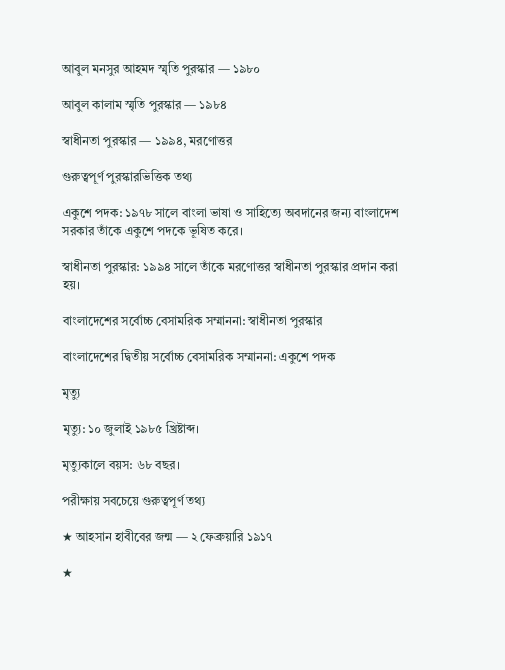আবুল মনসুর আহমদ স্মৃতি পুরস্কার — ১৯৮০

আবুল কালাম স্মৃতি পুরস্কার — ১৯৮৪

স্বাধীনতা পুরস্কার — ১৯৯৪, মরণোত্তর

গুরুত্বপূর্ণ পুরস্কারভিত্তিক তথ্য

একুশে পদক: ১৯৭৮ সালে বাংলা ভাষা ও সাহিত্যে অবদানের জন্য বাংলাদেশ সরকার তাঁকে একুশে পদকে ভূষিত করে।

স্বাধীনতা পুরস্কার: ১৯৯৪ সালে তাঁকে মরণোত্তর স্বাধীনতা পুরস্কার প্রদান করা হয়।

বাংলাদেশের সর্বোচ্চ বেসামরিক সম্মাননা: স্বাধীনতা পুরস্কার

বাংলাদেশের দ্বিতীয় সর্বোচ্চ বেসামরিক সম্মাননা: একুশে পদক

মৃত্যু

মৃত্যু: ১০ জুলাই ১৯৮৫ খ্রিষ্টাব্দ।

মৃত্যুকালে বয়স: ৬৮ বছর।

পরীক্ষায় সবচেয়ে গুরুত্বপূর্ণ তথ্য

★ আহসান হাবীবের জন্ম — ২ ফেব্রুয়ারি ১৯১৭

★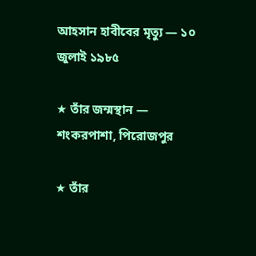আহসান হাবীবের মৃত্যু — ১০ জুলাই ১৯৮৫

★ তাঁর জন্মস্থান — শংকরপাশা, পিরোজপুর

★ তাঁর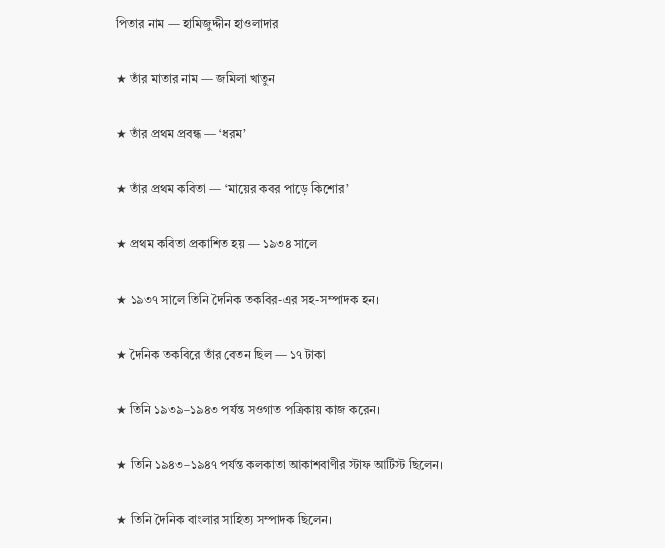পিতার নাম — হামিজুদ্দীন হাওলাদার

★ তাঁর মাতার নাম — জমিলা খাতুন

★ তাঁর প্রথম প্রবন্ধ — ‘ধরম’

★ তাঁর প্রথম কবিতা — ‘মায়ের কবর পাড়ে কিশোর’

★ প্রথম কবিতা প্রকাশিত হয় — ১৯৩৪ সালে

★ ১৯৩৭ সালে তিনি দৈনিক তকবির-এর সহ-সম্পাদক হন।

★ দৈনিক তকবিরে তাঁর বেতন ছিল — ১৭ টাকা

★ তিনি ১৯৩৯–১৯৪৩ পর্যন্ত সওগাত পত্রিকায় কাজ করেন।

★ তিনি ১৯৪৩–১৯৪৭ পর্যন্ত কলকাতা আকাশবাণীর স্টাফ আর্টিস্ট ছিলেন।

★ তিনি দৈনিক বাংলার সাহিত্য সম্পাদক ছিলেন।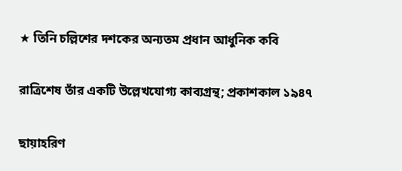★ তিনি চল্লিশের দশকের অন্যতম প্রধান আধুনিক কবি

রাত্রিশেষ তাঁর একটি উল্লেখযোগ্য কাব্যগ্রন্থ; প্রকাশকাল ১৯৪৭

ছায়াহরিণ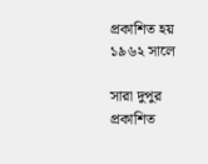প্রকাশিত হয় ১৯৬২ সালে

সারা দুপুর প্রকাশিত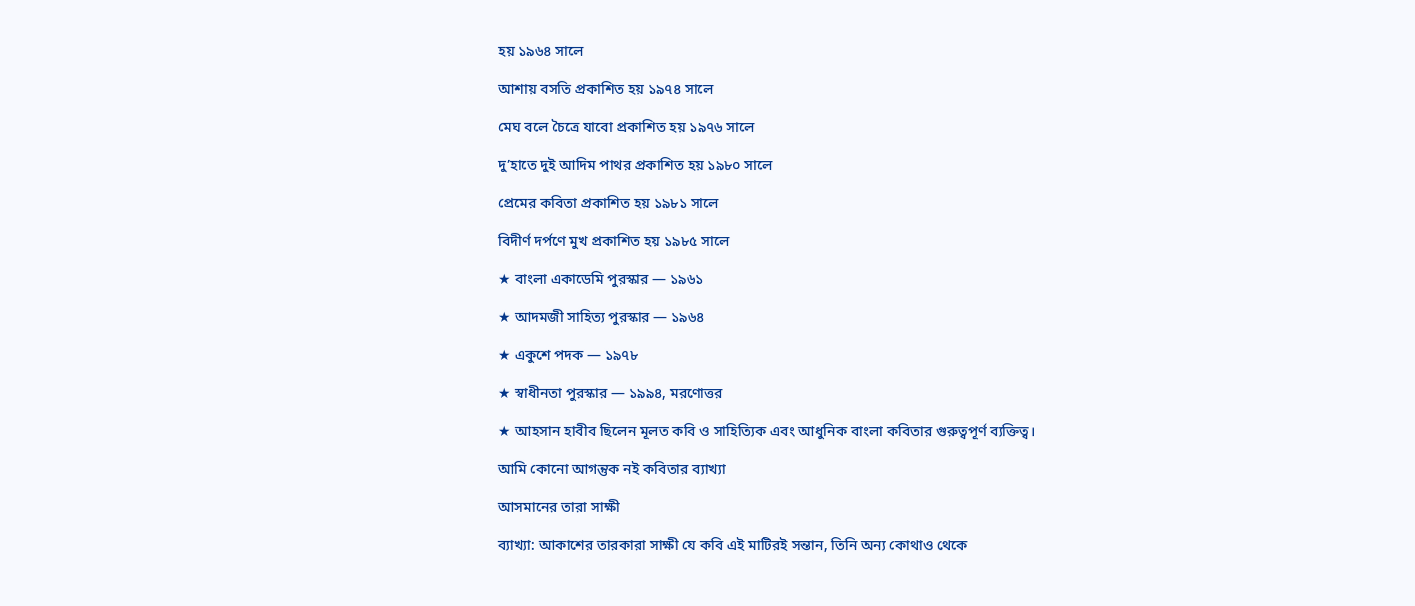হয় ১৯৬৪ সালে

আশায় বসতি প্রকাশিত হয় ১৯৭৪ সালে

মেঘ বলে চৈত্রে যাবো প্রকাশিত হয় ১৯৭৬ সালে

দু’হাতে দুই আদিম পাথর প্রকাশিত হয় ১৯৮০ সালে

প্রেমের কবিতা প্রকাশিত হয় ১৯৮১ সালে

বিদীর্ণ দর্পণে মুখ প্রকাশিত হয় ১৯৮৫ সালে

★ বাংলা একাডেমি পুরস্কার — ১৯৬১

★ আদমজী সাহিত্য পুরস্কার — ১৯৬৪

★ একুশে পদক — ১৯৭৮

★ স্বাধীনতা পুরস্কার — ১৯৯৪, মরণোত্তর

★ আহসান হাবীব ছিলেন মূলত কবি ও সাহিত্যিক এবং আধুনিক বাংলা কবিতার গুরুত্বপূর্ণ ব্যক্তিত্ব।

আমি কোনো আগন্তুক নই কবিতার ব্যাখ্যা

আসমানের তারা সাক্ষী

ব্যাখ্যা: আকাশের তারকারা সাক্ষী যে কবি এই মাটিরই সন্তান, তিনি অন্য কোথাও থেকে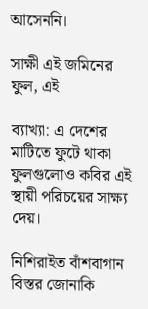আসেননি।

সাক্ষী এই জমিনের ফুল, এই

ব্যাখ্যা: এ দেশের মাটিতে ফুটে থাকা ফুলগুলোও কবির এই স্থায়ী পরিচয়ের সাক্ষ্য দেয়।

নিশিরাইত বাঁশবাগান বিস্তর জোনাকি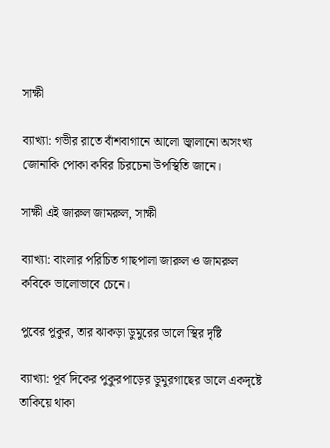সাক্ষী

ব্যাখ্যা: গভীর রাতে বাঁশবাগানে আলো জ্বালানো অসংখ্য জোনাকি পোকা কবির চিরচেনা উপস্থিতি জানে।

সাক্ষী এই জারুল জামরুল, সাক্ষী

ব্যাখ্যা: বাংলার পরিচিত গাছপালা জারুল ও জামরুল কবিকে ভালোভাবে চেনে।

পুবের পুকুর, তার ঝাকড়া ডুমুরের ডালে স্থির দৃষ্টি

ব্যাখ্যা: পূর্ব দিকের পুকুরপাড়ের ডুমুরগাছের ডালে একদৃষ্টে তাকিয়ে থাকা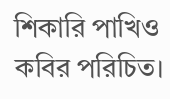শিকারি পাখিও কবির পরিচিত।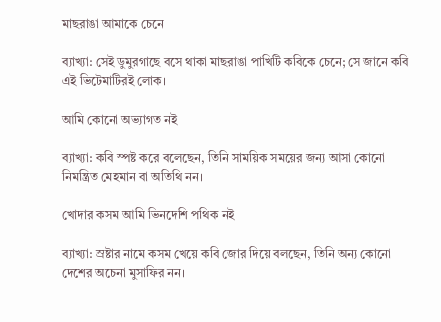মাছরাঙা আমাকে চেনে

ব্যাখ্যা: সেই ডুমুরগাছে বসে থাকা মাছরাঙা পাখিটি কবিকে চেনে; সে জানে কবি এই ভিটেমাটিরই লোক।

আমি কোনো অভ্যাগত নই

ব্যাখ্যা: কবি স্পষ্ট করে বলেছেন, তিনি সাময়িক সময়ের জন্য আসা কোনো নিমন্ত্রিত মেহমান বা অতিথি নন।

খোদার কসম আমি ভিনদেশি পথিক নই

ব্যাখ্যা: স্রষ্টার নামে কসম খেয়ে কবি জোর দিয়ে বলছেন, তিনি অন্য কোনো দেশের অচেনা মুসাফির নন।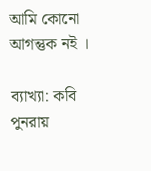আমি কোনো আগন্তুক নই ।

ব্যাখ্যা: কবি পুনরায়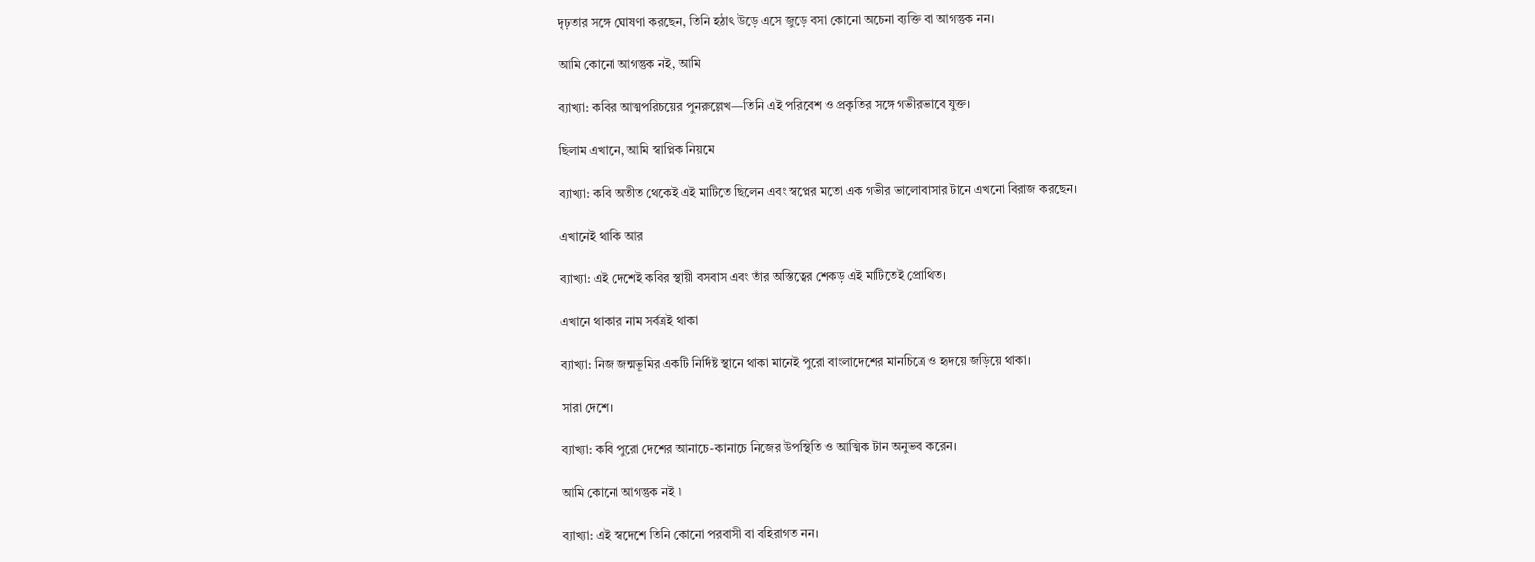দৃঢ়তার সঙ্গে ঘোষণা করছেন, তিনি হঠাৎ উড়ে এসে জুড়ে বসা কোনো অচেনা ব্যক্তি বা আগন্তুক নন।

আমি কোনো আগন্তুক নই, আমি

ব্যাখ্যা: কবির আত্মপরিচয়ের পুনরুল্লেখ—তিনি এই পরিবেশ ও প্রকৃতির সঙ্গে গভীরভাবে যুক্ত।

ছিলাম এখানে, আমি স্বাপ্নিক নিয়মে

ব্যাখ্যা: কবি অতীত থেকেই এই মাটিতে ছিলেন এবং স্বপ্নের মতো এক গভীর ভালোবাসার টানে এখনো বিরাজ করছেন।

এখানেই থাকি আর

ব্যাখ্যা: এই দেশেই কবির স্থায়ী বসবাস এবং তাঁর অস্তিত্বের শেকড় এই মাটিতেই প্রোথিত।

এখানে থাকার নাম সর্বত্রই থাকা

ব্যাখ্যা: নিজ জন্মভূমির একটি নির্দিষ্ট স্থানে থাকা মানেই পুরো বাংলাদেশের মানচিত্রে ও হৃদয়ে জড়িয়ে থাকা।

সারা দেশে।

ব্যাখ্যা: কবি পুরো দেশের আনাচে-কানাচে নিজের উপস্থিতি ও আত্মিক টান অনুভব করেন।

আমি কোনো আগন্তুক নই ৷

ব্যাখ্যা: এই স্বদেশে তিনি কোনো পরবাসী বা বহিরাগত নন।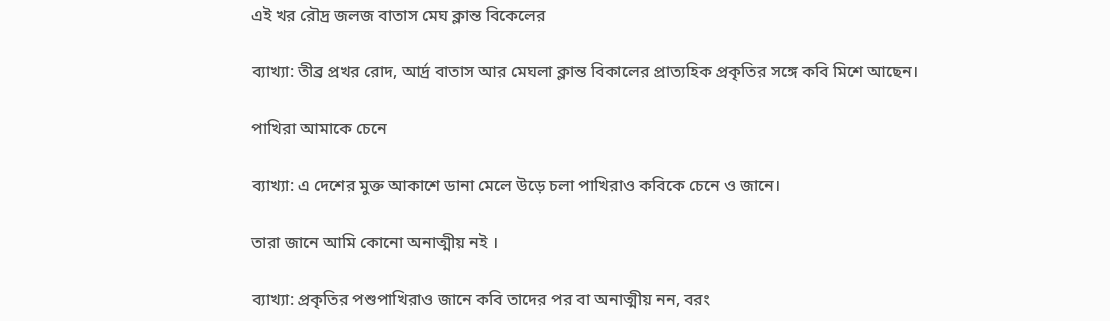এই খর রৌদ্র জলজ বাতাস মেঘ ক্লান্ত বিকেলের

ব্যাখ্যা: তীব্র প্রখর রোদ, আর্দ্র বাতাস আর মেঘলা ক্লান্ত বিকালের প্রাত্যহিক প্রকৃতির সঙ্গে কবি মিশে আছেন।

পাখিরা আমাকে চেনে

ব্যাখ্যা: এ দেশের মুক্ত আকাশে ডানা মেলে উড়ে চলা পাখিরাও কবিকে চেনে ও জানে।

তারা জানে আমি কোনো অনাত্মীয় নই ।

ব্যাখ্যা: প্রকৃতির পশুপাখিরাও জানে কবি তাদের পর বা অনাত্মীয় নন, বরং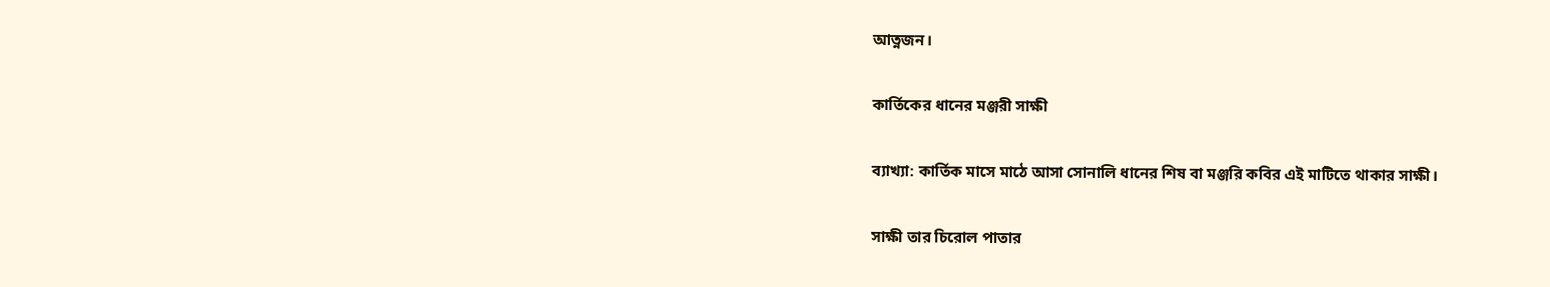আত্নজন।

কার্তিকের ধানের মঞ্জরী সাক্ষী

ব্যাখ্যা: কার্তিক মাসে মাঠে আসা সোনালি ধানের শিষ বা মঞ্জরি কবির এই মাটিতে থাকার সাক্ষী।

সাক্ষী তার চিরোল পাতার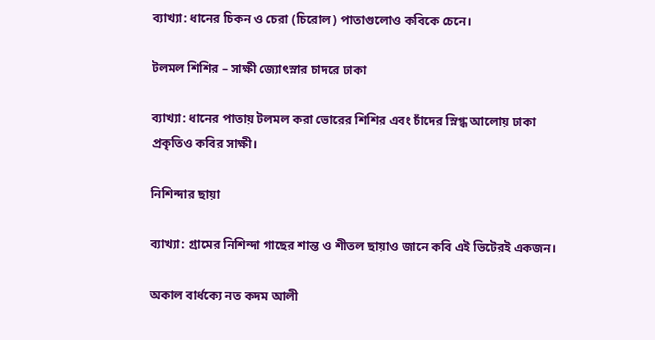ব্যাখ্যা: ধানের চিকন ও চেরা (চিরোল) পাতাগুলোও কবিকে চেনে।

টলমল শিশির – সাক্ষী জ্যোৎস্নার চাদরে ঢাকা

ব্যাখ্যা: ধানের পাতায় টলমল করা ভোরের শিশির এবং চাঁদের স্নিগ্ধ আলোয় ঢাকা প্রকৃতিও কবির সাক্ষী।

নিশিন্দার ছায়া

ব্যাখ্যা: গ্রামের নিশিন্দা গাছের শান্ত ও শীতল ছায়াও জানে কবি এই ভিটেরই একজন।

অকাল বার্ধক্যে নত কদম আলী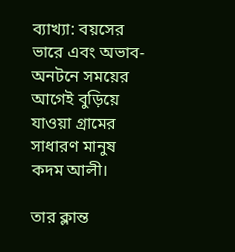ব্যাখ্যা: বয়সের ভারে এবং অভাব-অনটনে সময়ের আগেই বুড়িয়ে যাওয়া গ্রামের সাধারণ মানুষ কদম আলী।

তার ক্লান্ত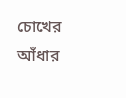চোখের আঁধার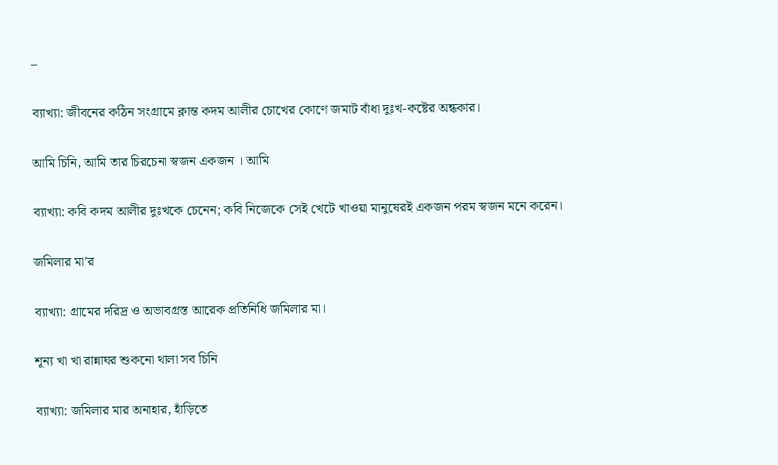–

ব্যাখ্যা: জীবনের কঠিন সংগ্রামে ক্লান্ত কদম আলীর চোখের কোণে জমাট বাঁধা দুঃখ-কষ্টের অন্ধকার।

আমি চিনি, আমি তার চিরচেনা স্বজন একজন । আমি

ব্যাখ্যা: কবি কদম আলীর দুঃখকে চেনেন; কবি নিজেকে সেই খেটে খাওয়া মানুষেরই একজন পরম স্বজন মনে করেন।

জমিলার মা’র

ব্যাখ্যা: গ্রামের দরিদ্র ও অভাবগ্রস্ত আরেক প্রতিনিধি জমিলার মা।

শূন্য খা খা রান্নাঘর শুকনো থালা সব চিনি

ব্যাখ্যা: জমিলার মার অনাহার, হাঁড়িতে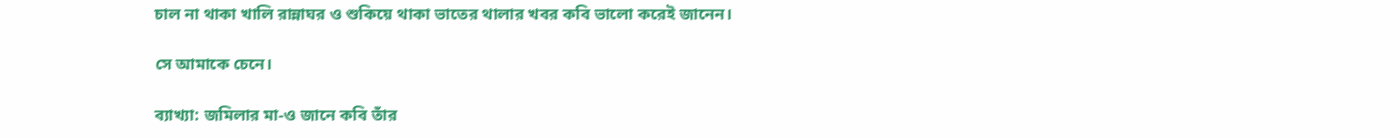চাল না থাকা খালি রান্নাঘর ও শুকিয়ে থাকা ভাতের থালার খবর কবি ভালো করেই জানেন।

সে আমাকে চেনে।

ব্যাখ্যা: জমিলার মা-ও জানে কবি তাঁর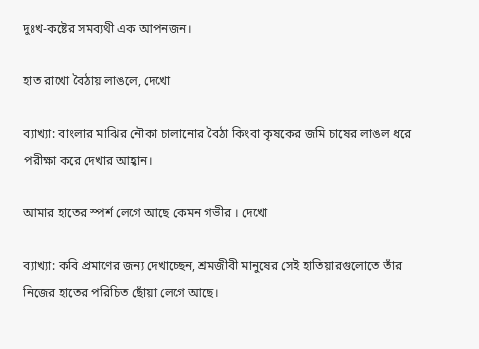দুঃখ-কষ্টের সমব্যথী এক আপনজন।

হাত রাখো বৈঠায় লাঙলে, দেখো

ব্যাখ্যা: বাংলার মাঝির নৌকা চালানোর বৈঠা কিংবা কৃষকের জমি চাষের লাঙল ধরে পরীক্ষা করে দেখার আহ্বান।

আমার হাতের স্পর্শ লেগে আছে কেমন গভীর । দেখো

ব্যাখ্যা: কবি প্রমাণের জন্য দেখাচ্ছেন, শ্রমজীবী মানুষের সেই হাতিয়ারগুলোতে তাঁর নিজের হাতের পরিচিত ছোঁয়া লেগে আছে।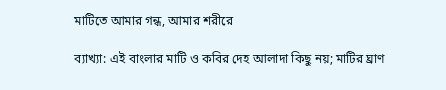মাটিতে আমার গন্ধ, আমার শরীরে

ব্যাখ্যা: এই বাংলার মাটি ও কবির দেহ আলাদা কিছু নয়; মাটির ঘ্রাণ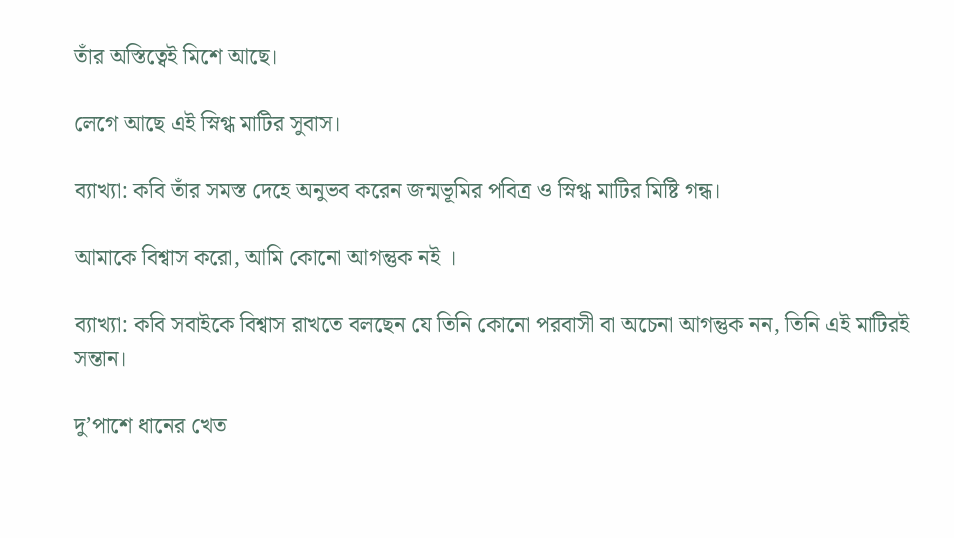তাঁর অস্তিত্বেই মিশে আছে।

লেগে আছে এই স্নিগ্ধ মাটির সুবাস।

ব্যাখ্যা: কবি তাঁর সমস্ত দেহে অনুভব করেন জন্মভূমির পবিত্র ও স্নিগ্ধ মাটির মিষ্টি গন্ধ।

আমাকে বিশ্বাস করো, আমি কোনো আগন্তুক নই ।

ব্যাখ্যা: কবি সবাইকে বিশ্বাস রাখতে বলছেন যে তিনি কোনো পরবাসী বা অচেনা আগন্তুক নন, তিনি এই মাটিরই সন্তান।

দু’পাশে ধানের খেত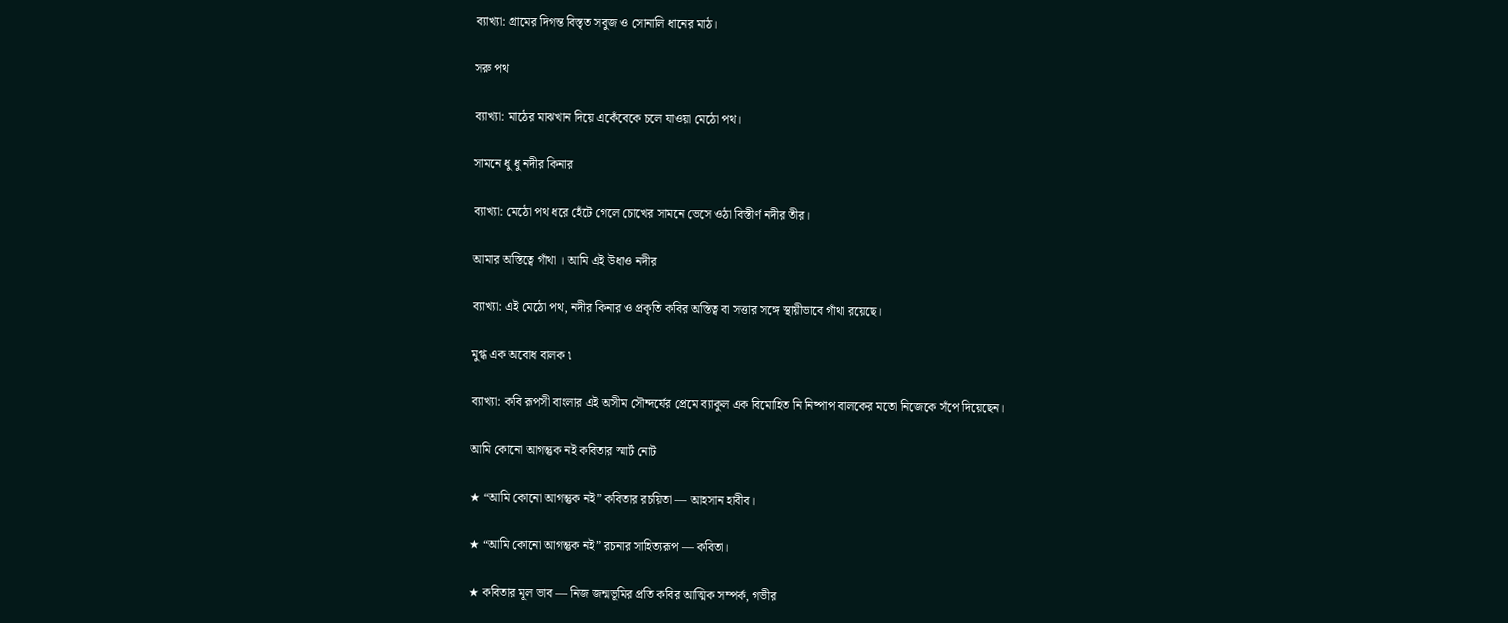ব্যাখ্যা: গ্রামের দিগন্ত বিস্তৃত সবুজ ও সোনালি ধানের মাঠ।

সরু পথ

ব্যাখ্যা: মাঠের মাঝখান দিয়ে একেঁবেকে চলে যাওয়া মেঠো পথ।

সামনে ধু ধু নদীর কিনার

ব্যাখ্যা: মেঠো পথ ধরে হেঁটে গেলে চোখের সামনে ভেসে ওঠা বিস্তীর্ণ নদীর তীর।

আমার অস্তিত্বে গাঁথা । আমি এই উধাও নদীর

ব্যাখ্যা: এই মেঠো পথ, নদীর কিনার ও প্রকৃতি কবির অস্তিত্ব বা সত্তার সঙ্গে স্থায়ীভাবে গাঁথা রয়েছে।

মুগ্ধ এক অবোধ বালক ৷

ব্যাখ্যা: কবি রূপসী বাংলার এই অসীম সৌন্দর্যের প্রেমে ব্যাকুল এক বিমোহিত নি নিষ্পাপ বালকের মতো নিজেকে সঁপে দিয়েছেন।

আমি কোনো আগন্তুক নই কবিতার স্মার্ট নোট

★ “আমি কোনো আগন্তুক নই” কবিতার রচয়িতা — আহসান হাবীব।

★ “আমি কোনো আগন্তুক নই” রচনার সাহিত্যরূপ — কবিতা।

★ কবিতার মূল ভাব — নিজ জন্মভূমির প্রতি কবির আত্মিক সম্পর্ক, গভীর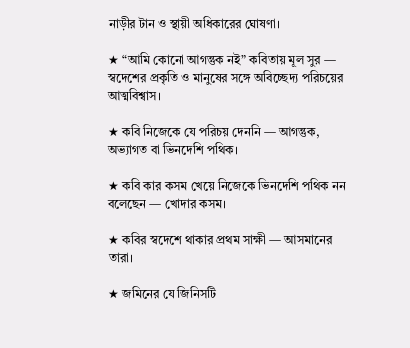নাড়ীর টান ও স্থায়ী অধিকারের ঘোষণা।

★ “আমি কোনো আগন্তুক নই” কবিতায় মূল সুর — স্বদেশের প্রকৃতি ও মানুষের সঙ্গে অবিচ্ছেদ্য পরিচয়ের আত্মবিশ্বাস।

★ কবি নিজেকে যে পরিচয় দেননি — আগন্তুক, অভ্যাগত বা ভিনদেশি পথিক।

★ কবি কার কসম খেয়ে নিজেকে ভিনদেশি পথিক নন বলেছেন — খোদার কসম।

★ কবির স্বদেশে থাকার প্রথম সাক্ষী — আসমানের তারা।

★ জমিনের যে জিনিসটি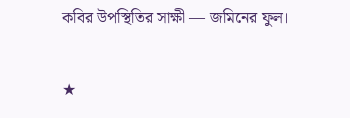কবির উপস্থিতির সাক্ষী — জমিনের ফুল।

★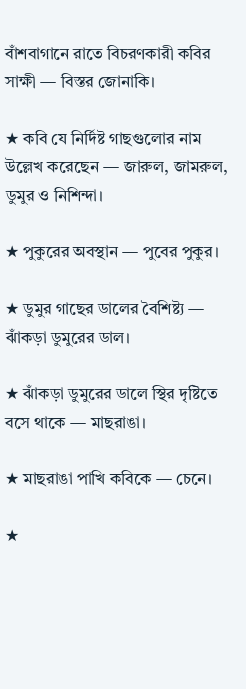বাঁশবাগানে রাতে বিচরণকারী কবির সাক্ষী — বিস্তর জোনাকি।

★ কবি যে নির্দিষ্ট গাছগুলোর নাম উল্লেখ করেছেন — জারুল, জামরুল, ডুমুর ও নিশিন্দা।

★ পুকুরের অবস্থান — পুবের পুকুর।

★ ডুমুর গাছের ডালের বৈশিষ্ট্য — ঝাঁকড়া ডুমুরের ডাল।

★ ঝাঁকড়া ডুমুরের ডালে স্থির দৃষ্টিতে বসে থাকে — মাছরাঙা।

★ মাছরাঙা পাখি কবিকে — চেনে।

★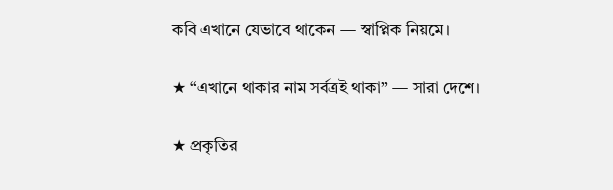কবি এখানে যেভাবে থাকেন — স্বাপ্নিক নিয়মে।

★ “এখানে থাকার নাম সর্বত্রই থাকা” — সারা দেশে।

★ প্রকৃতির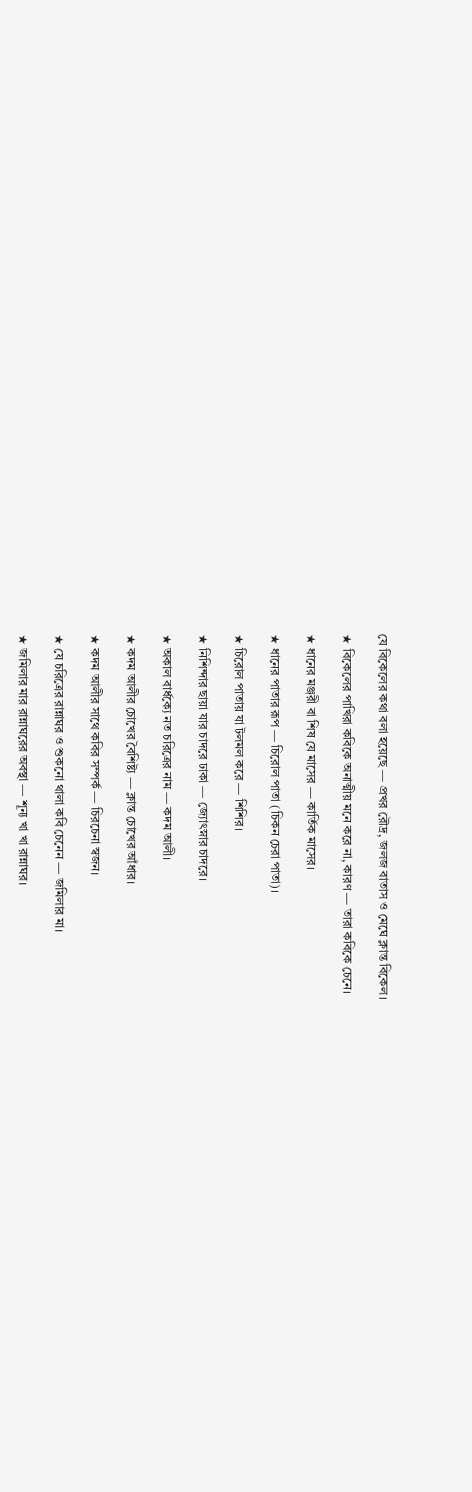যে বিকেলের কথা বলা হয়েছে — প্রখর রৌদ্র, জলজ বাতাস ও মেঘে ক্লান্ত বিকেল।

★ বিকেলের পাখিরা কবিকে অনাত্মীয় মনে করে না, কারণ — তারা কবিকে চেনে।

★ ধানের মঞ্জরী বা শিষ যে মাসের — কার্তিক মাসের।

★ ধানের পাতার রূপ — চিরোল পাতা (চিকন চেরা পাতা)।

★ চিরোল পাতায় যা টলমল করে — শিশির।

★ নিশিন্দার ছায়া যার চাদরে ঢাকা — জ্যোৎস্নার চাদরে।

★ অকাল বার্ধক্যে নত চরিত্রের নাম — কদম আলী।

★ কদম আলীর চোখের বৈশিষ্ট্য — ক্লান্ত চোখের আঁধার।

★ কদম আলীর সাথে কবির সম্পর্ক — চিরচেনা স্বজন।

★ যে চরিত্রের রান্নাঘর ও শুকনো থালা কবি চেনেন — জমিলার মা।

★ জমিলার মার রান্নাঘরের অবস্থা — শূন্য খা খা রান্নাঘর।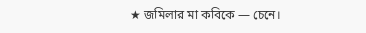★ জমিলার মা কবিকে — চেনে।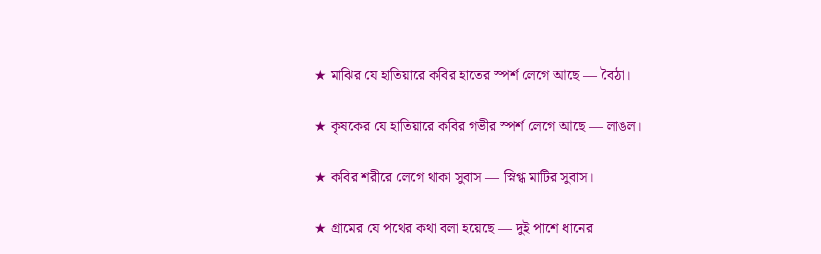★ মাঝির যে হাতিয়ারে কবির হাতের স্পর্শ লেগে আছে — বৈঠা।

★ কৃষকের যে হাতিয়ারে কবির গভীর স্পর্শ লেগে আছে — লাঙল।

★ কবির শরীরে লেগে থাকা সুবাস — স্নিগ্ধ মাটির সুবাস।

★ গ্রামের যে পথের কথা বলা হয়েছে — দুই পাশে ধানের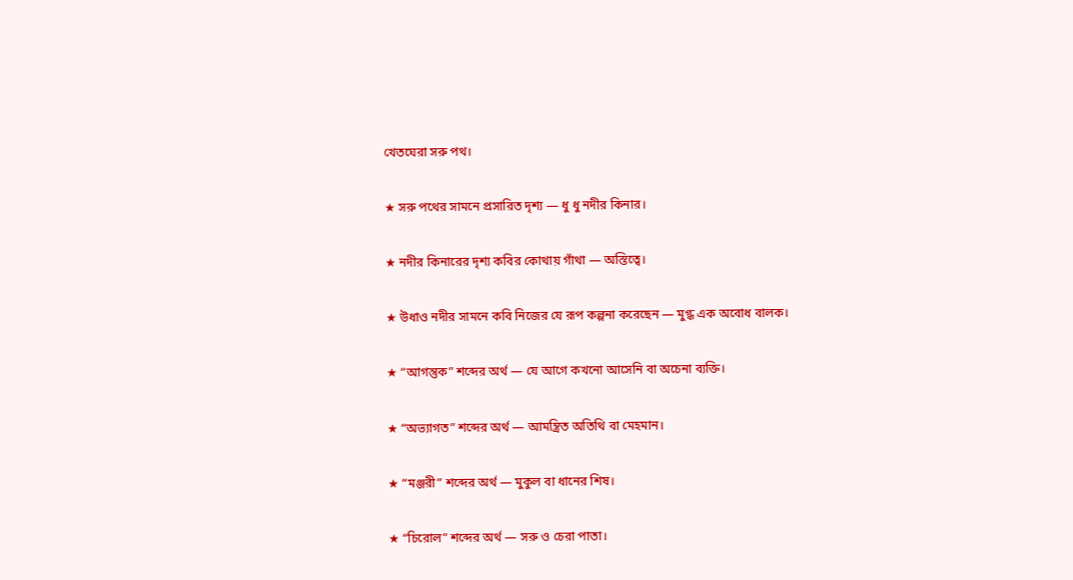খেতঘেরা সরু পথ।

★ সরু পথের সামনে প্রসারিত দৃশ্য — ধু ধু নদীর কিনার।

★ নদীর কিনারের দৃশ্য কবির কোথায় গাঁথা — অস্তিত্বে।

★ উধাও নদীর সামনে কবি নিজের যে রূপ কল্পনা করেছেন — মুগ্ধ এক অবোধ বালক।

★ “আগন্তুক” শব্দের অর্থ — যে আগে কখনো আসেনি বা অচেনা ব্যক্তি।

★ “অভ্যাগত” শব্দের অর্থ — আমন্ত্রিত অতিথি বা মেহমান।

★ “মঞ্জরী” শব্দের অর্থ — মুকুল বা ধানের শিষ।

★ “চিরোল” শব্দের অর্থ — সরু ও চেরা পাতা।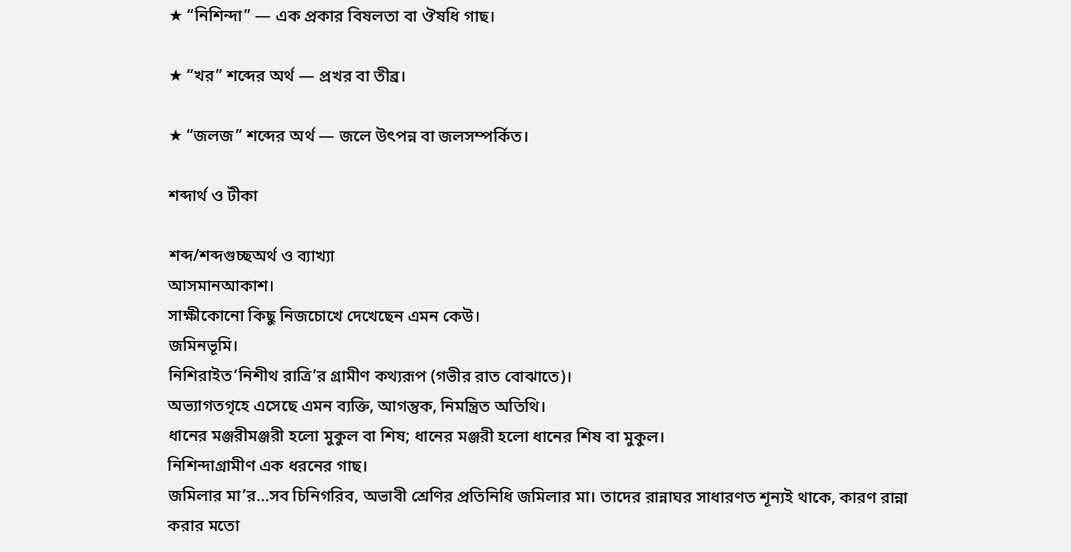★ “নিশিন্দা” — এক প্রকার বিষলতা বা ঔষধি গাছ।

★ “খর” শব্দের অর্থ — প্রখর বা তীব্র।

★ “জলজ” শব্দের অর্থ — জলে উৎপন্ন বা জলসম্পর্কিত।

শব্দার্থ ও টীকা

শব্দ/শব্দগুচ্ছঅর্থ ও ব্যাখ্যা
আসমানআকাশ।
সাক্ষীকোনো কিছু নিজচোখে দেখেছেন এমন কেউ।
জমিনভূমি।
নিশিরাইত‘নিশীথ রাত্রি’র গ্রামীণ কথ্যরূপ (গভীর রাত বোঝাতে)।
অভ্যাগতগৃহে এসেছে এমন ব্যক্তি, আগন্তুক, নিমন্ত্রিত অতিথি।
ধানের মঞ্জরীমঞ্জরী হলো মুকুল বা শিষ; ধানের মঞ্জরী হলো ধানের শিষ বা মুকুল।
নিশিন্দাগ্রামীণ এক ধরনের গাছ।
জমিলার মা’র…সব চিনিগরিব, অভাবী শ্রেণির প্রতিনিধি জমিলার মা। তাদের রান্নাঘর সাধারণত শূন্যই থাকে, কারণ রান্না করার মতো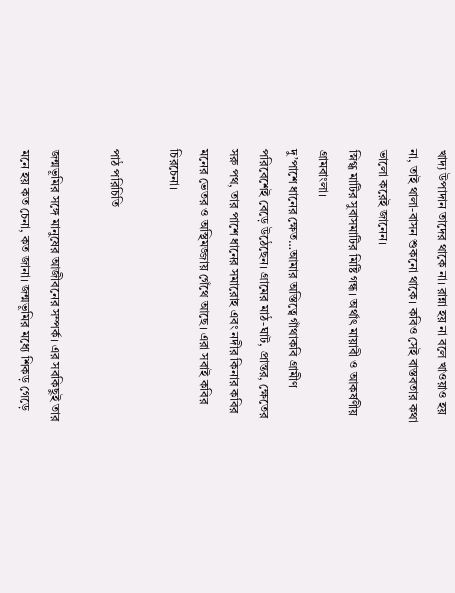খাদ্য উপাদান তাদের থাকে না। রান্না হয় না বলে খাওয়াও হয় না, তাই থালা-বাসন শুকনো থাকে। কবিও সেই বাস্তবতার কথা ভালো করেই জানেন।
স্নিগ্ধ মাটির সুবাসমাটির মিষ্টি গন্ধ। অর্থাৎ মায়াবী ও আকর্ষণীয় গ্রামবাংলা।
দু’পাশে ধানের ক্ষেত…আমার অস্তিত্বে গাঁথাকবি গ্রামীণ পরিবেশেই বেড়ে উঠেছেন। গ্রামের মাঠ-ঘাট, প্রান্তর, ক্ষেতের সরু পথ, তার পাশে ধানের সমারোহ এবং নদীর কিনার কবির মনের ভেতর ও অস্থিমজ্জায় গেঁথে আছে। এরা সবাই কবির চিরচেনা।

পাঠ পরিচিতি

জন্মভূমির সঙ্গে মানুষের আজীবনের সম্পর্ক। এর সবকিছুই তার মনে হয় কত চেনা, কত জানা। জন্মভূমির মধ্যে শিকড় গেড়ে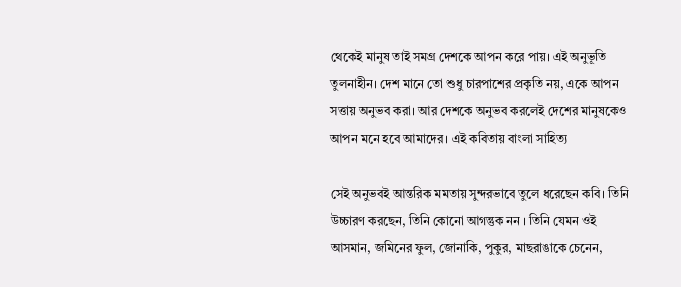থেকেই মানুষ তাই সমগ্র দেশকে আপন করে পায়। এই অনুভূতি তুলনাহীন। দেশ মানে তো শুধু চারপাশের প্রকৃতি নয়, একে আপন সত্তায় অনুভব করা। আর দেশকে অনুভব করলেই দেশের মানুষকেও আপন মনে হবে আমাদের। এই কবিতায় বাংলা সাহিত্য

সেই অনুভবই আন্তরিক মমতায় সুন্দরভাবে তুলে ধরেছেন কবি। তিনি উচ্চারণ করছেন, তিনি কোনো আগন্তুক নন । তিনি যেমন ওই আসমান, জমিনের ফুল, জোনাকি, পুকুর, মাছরাঙাকে চেনেন,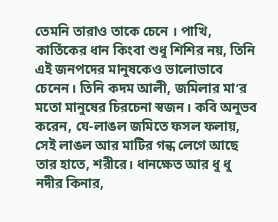তেমনি তারাও তাকে চেনে । পাখি, কার্তিকের ধান কিংবা শুধু শিশির নয়, তিনি এই জনপদের মানুষকেও ভালোভাবে চেনেন। তিনি কদম আলী, জমিলার মা’র মতো মানুষের চিরচেনা স্বজন। কবি অনুভব করেন, যে-লাঙল জমিতে ফসল ফলায়, সেই লাঙল আর মাটির গন্ধ লেগে আছে তার হাতে, শরীরে। ধানক্ষেত আর ধু ধু নদীর কিনার,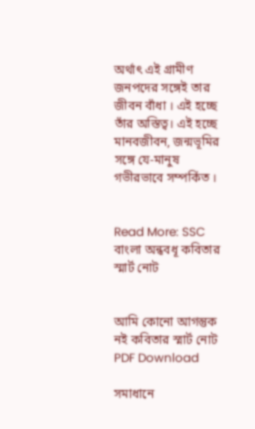অর্থাৎ এই গ্রামীণ জনপদের সঙ্গেই তার জীবন বাঁধা । এই হচ্ছে তাঁর অস্তিত্ব। এই হচ্ছে মানবজীবন, জন্মভূমির সঙ্গে যে-মানুষ গভীরভাবে সম্পর্কিত ।


Read More: SSC বাংলা অন্ধবধূ কবিতার স্মার্ট নোট


আমি কোনো আগন্তুক নই কবিতার স্মার্ট নোট PDF Download

সমাধানে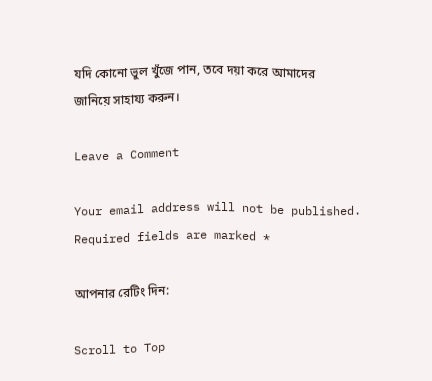যদি কোনো ভুল খুঁজে পান, তবে দয়া করে আমাদের জানিয়ে সাহায্য করুন।

Leave a Comment

Your email address will not be published. Required fields are marked *

আপনার রেটিং দিন:

Scroll to Top